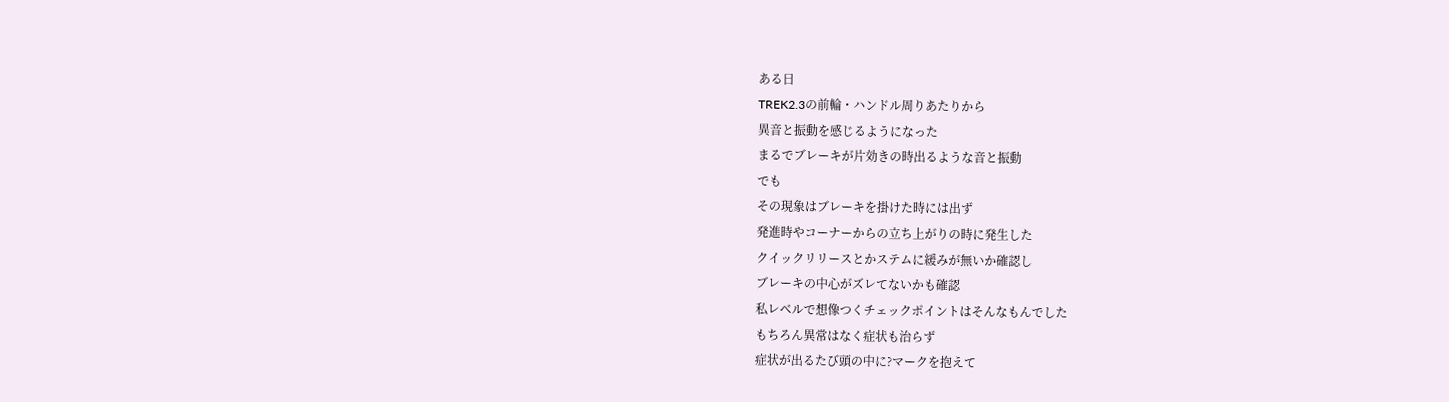ある日
TREK2.3の前輪・ハンドル周りあたりから
異音と振動を感じるようになった
まるでブレーキが片効きの時出るような音と振動
でも
その現象はブレーキを掛けた時には出ず
発進時やコーナーからの立ち上がりの時に発生した
クイックリリースとかステムに緩みが無いか確認し
ブレーキの中心がズレてないかも確認
私レベルで想像つくチェックポイントはそんなもんでした
もちろん異常はなく症状も治らず
症状が出るたび頭の中に?マークを抱えて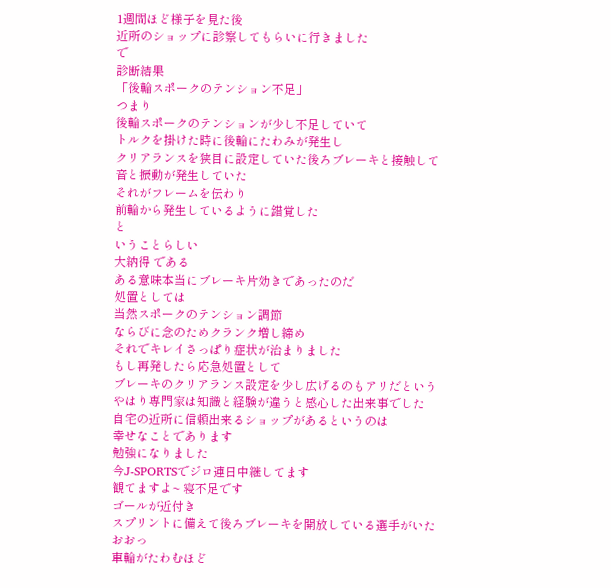1週間ほど様子を見た後
近所のショップに診察してもらいに行きました
で
診断結果
「後輪スポークのテンション不足」
つまり
後輪スポークのテンションが少し不足していて
トルクを掛けた時に後輪にたわみが発生し
クリアランスを狭目に設定していた後ろブレーキと接触して
音と振動が発生していた
それがフレームを伝わり
前輪から発生しているように錯覚した
と
いうことらしい
大納得 である
ある意味本当にブレーキ片効きであったのだ
処置としては
当然スポークのテンション調節
ならびに念のためクランク増し締め
それでキレイさっぱり症状が治まりました
もし再発したら応急処置として
ブレーキのクリアランス設定を少し広げるのもアリだという
やはり専門家は知識と経験が違うと感心した出来事でした
自宅の近所に信頼出来るショップがあるというのは
幸せなことであります
勉強になりました
今J-SPORTSでジロ連日中継してます
観てますよ~ 寝不足です
ゴールが近付き
スプリントに備えて後ろブレーキを開放している選手がいた
おおっ
車輪がたわむほど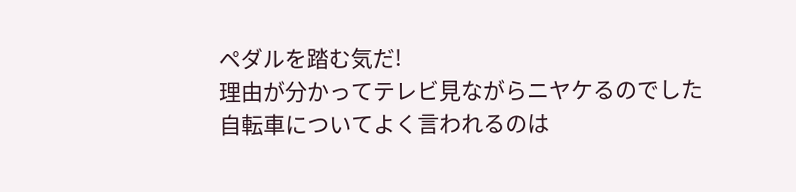ペダルを踏む気だ!
理由が分かってテレビ見ながらニヤケるのでした
自転車についてよく言われるのは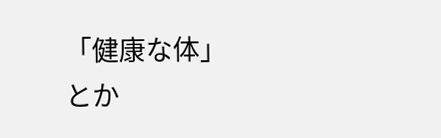「健康な体」 とか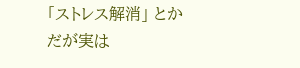「ストレス解消」 とか
だが実は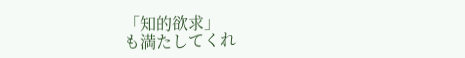「知的欲求」
も満たしてくれ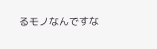るモノなんですな